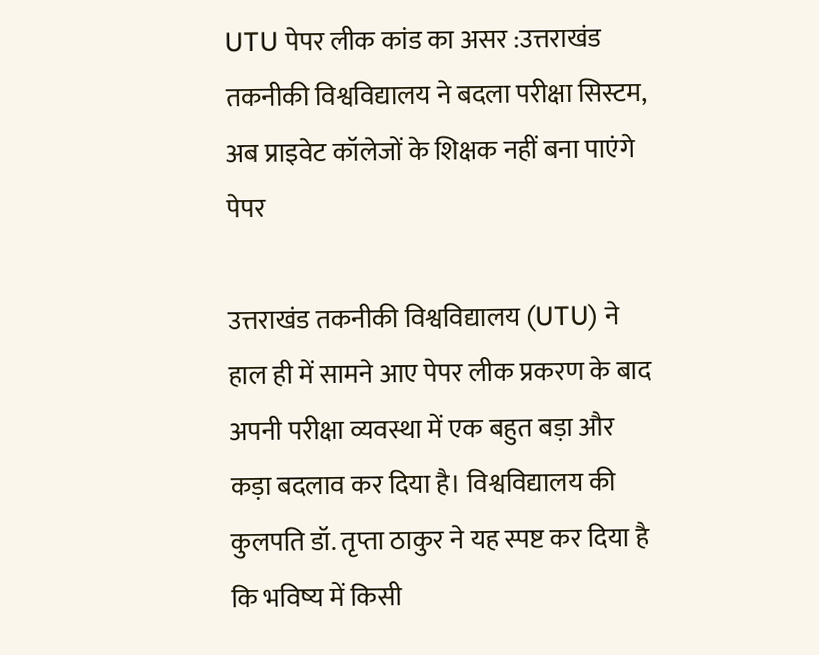UTU पेपर लीक कांड का असर :उत्तराखंड तकनीकी विश्वविद्यालय ने बदला परीक्षा सिस्टम, अब प्राइवेट कॉलेजों के शिक्षक नहीं बना पाएंगे पेपर

उत्तराखंड तकनीकी विश्वविद्यालय (UTU) ने हाल ही में सामने आए पेपर लीक प्रकरण के बाद अपनी परीक्षा व्यवस्था में एक बहुत बड़ा और कड़ा बदलाव कर दिया है। विश्वविद्यालय की कुलपति डॉ. तृप्ता ठाकुर ने यह स्पष्ट कर दिया है कि भविष्य में किसी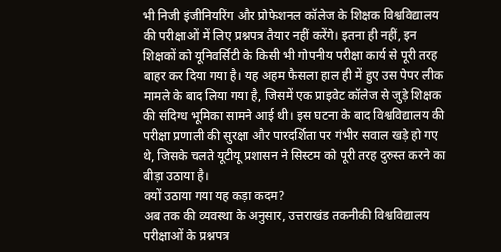भी निजी इंजीनियरिंग और प्रोफेशनल कॉलेज के शिक्षक विश्वविद्यालय की परीक्षाओं में लिए प्रश्नपत्र तैयार नहीं करेंगे। इतना ही नहीं, इन शिक्षकों को यूनिवर्सिटी के किसी भी गोपनीय परीक्षा कार्य से पूरी तरह बाहर कर दिया गया है। यह अहम फैसला हाल ही में हुए उस पेपर लीक मामले के बाद लिया गया है, जिसमें एक प्राइवेट कॉलेज से जुड़े शिक्षक की संदिग्ध भूमिका सामने आई थी। इस घटना के बाद विश्वविद्यालय की परीक्षा प्रणाली की सुरक्षा और पारदर्शिता पर गंभीर सवाल खड़े हो गए थे, जिसके चलते यूटीयू प्रशासन ने सिस्टम को पूरी तरह दुरुस्त करने का बीड़ा उठाया है।
क्यों उठाया गया यह कड़ा कदम?
अब तक की व्यवस्था के अनुसार, उत्तराखंड तकनीकी विश्वविद्यालय परीक्षाओं के प्रश्नपत्र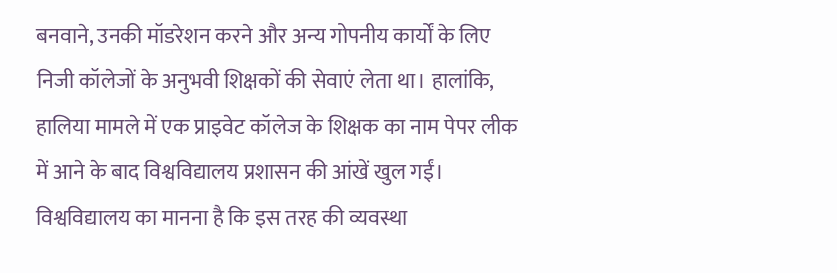बनवाने, उनकी मॉडरेशन करने और अन्य गोपनीय कार्यों के लिए निजी कॉलेजों के अनुभवी शिक्षकों की सेवाएं लेता था। हालांकि, हालिया मामले में एक प्राइवेट कॉलेज के शिक्षक का नाम पेपर लीक में आने के बाद विश्वविद्यालय प्रशासन की आंखें खुल गईं। विश्वविद्यालय का मानना है कि इस तरह की व्यवस्था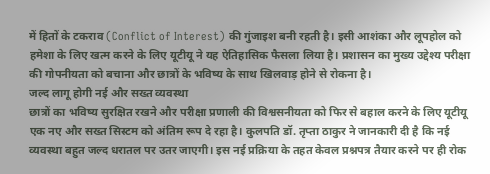में हितों के टकराव (Conflict of Interest) की गुंजाइश बनी रहती है। इसी आशंका और लूपहोल को हमेशा के लिए खत्म करने के लिए यूटीयू ने यह ऐतिहासिक फैसला लिया है। प्रशासन का मुख्य उद्देश्य परीक्षा की गोपनीयता को बचाना और छात्रों के भविष्य के साथ खिलवाड़ होने से रोकना है।
जल्द लागू होगी नई और सख्त व्यवस्था
छात्रों का भविष्य सुरक्षित रखने और परीक्षा प्रणाली की विश्वसनीयता को फिर से बहाल करने के लिए यूटीयू एक नए और सख्त सिस्टम को अंतिम रूप दे रहा है। कुलपति डॉ. तृप्ता ठाकुर ने जानकारी दी है कि नई व्यवस्था बहुत जल्द धरातल पर उतर जाएगी। इस नई प्रक्रिया के तहत केवल प्रश्नपत्र तैयार करने पर ही रोक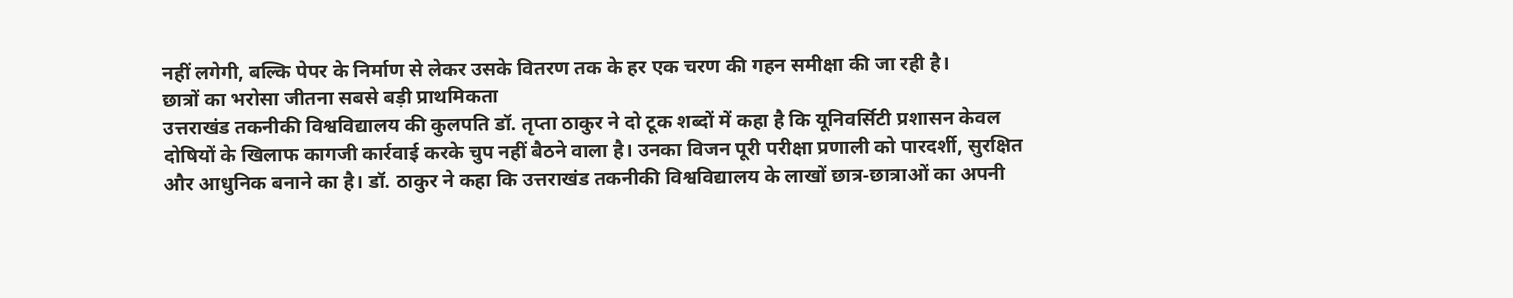नहीं लगेगी, बल्कि पेपर के निर्माण से लेकर उसके वितरण तक के हर एक चरण की गहन समीक्षा की जा रही है।
छात्रों का भरोसा जीतना सबसे बड़ी प्राथमिकता
उत्तराखंड तकनीकी विश्वविद्यालय की कुलपति डॉ. तृप्ता ठाकुर ने दो टूक शब्दों में कहा है कि यूनिवर्सिटी प्रशासन केवल दोषियों के खिलाफ कागजी कार्रवाई करके चुप नहीं बैठने वाला है। उनका विजन पूरी परीक्षा प्रणाली को पारदर्शी, सुरक्षित और आधुनिक बनाने का है। डॉ. ठाकुर ने कहा कि उत्तराखंड तकनीकी विश्वविद्यालय के लाखों छात्र-छात्राओं का अपनी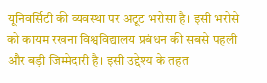यूनिवर्सिटी की व्यवस्था पर अटूट भरोसा है। इसी भरोसे को कायम रखना विश्वविद्यालय प्रबंधन की सबसे पहली और बड़ी जिम्मेदारी है। इसी उद्देश्य के तहत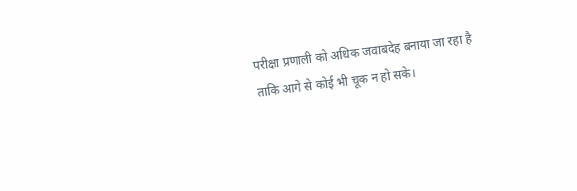परीक्षा प्रणाली को अधिक जवाबदेह बनाया जा रहा है ताकि आगे से कोई भी चूक न हो सके।